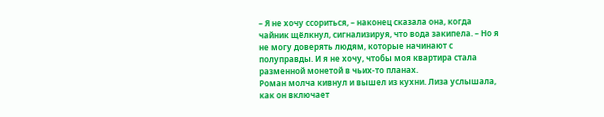– Я не хочу ссориться, – наконец сказала она, когда чайник щёлкнул, сигнализируя, что вода закипела. – Но я не могу доверять людям, которые начинают с полуправды. И я не хочу, чтобы моя квартира стала разменной монетой в чьих-то планах.
Роман молча кивнул и вышел из кухни. Лиза услышала, как он включает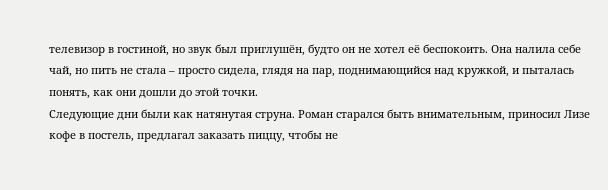телевизор в гостиной, но звук был приглушён, будто он не хотел её беспокоить. Она налила себе чай, но пить не стала – просто сидела, глядя на пар, поднимающийся над кружкой, и пыталась понять, как они дошли до этой точки.
Следующие дни были как натянутая струна. Роман старался быть внимательным, приносил Лизе кофе в постель, предлагал заказать пиццу, чтобы не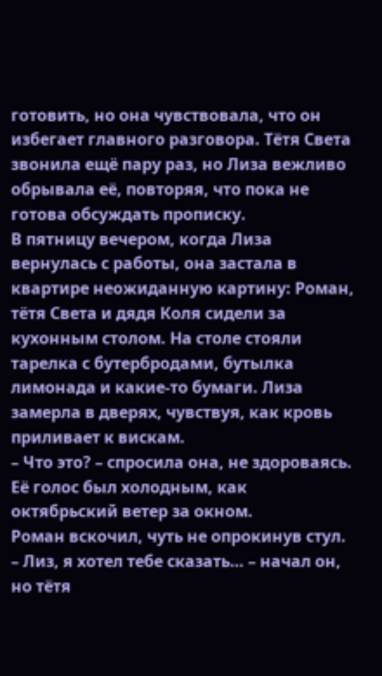готовить, но она чувствовала, что он избегает главного разговора. Тётя Света звонила ещё пару раз, но Лиза вежливо обрывала её, повторяя, что пока не готова обсуждать прописку.
В пятницу вечером, когда Лиза вернулась с работы, она застала в квартире неожиданную картину: Роман, тётя Света и дядя Коля сидели за кухонным столом. На столе стояли тарелка с бутербродами, бутылка лимонада и какие-то бумаги. Лиза замерла в дверях, чувствуя, как кровь приливает к вискам.
– Что это? – спросила она, не здороваясь. Её голос был холодным, как октябрьский ветер за окном.
Роман вскочил, чуть не опрокинув стул.
– Лиз, я хотел тебе сказать… – начал он, но тётя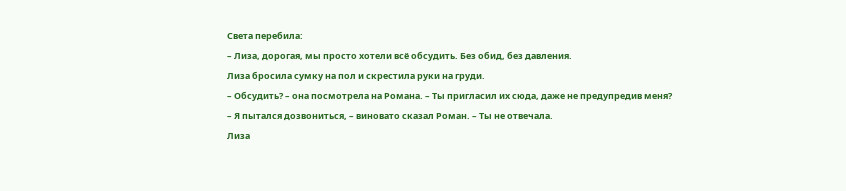Света перебила:
– Лиза, дорогая, мы просто хотели всё обсудить. Без обид, без давления.
Лиза бросила сумку на пол и скрестила руки на груди.
– Обсудить? – она посмотрела на Романа. – Ты пригласил их сюда, даже не предупредив меня?
– Я пытался дозвониться, – виновато сказал Роман. – Ты не отвечала.
Лиза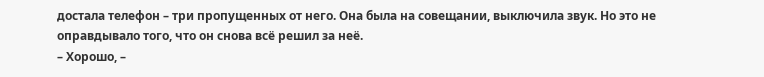достала телефон – три пропущенных от него. Она была на совещании, выключила звук. Но это не оправдывало того, что он снова всё решил за неё.
– Хорошо, –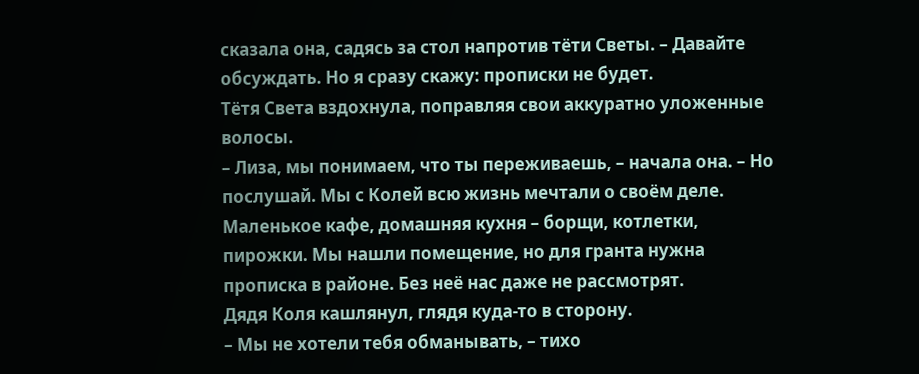сказала она, садясь за стол напротив тёти Светы. – Давайте обсуждать. Но я сразу скажу: прописки не будет.
Тётя Света вздохнула, поправляя свои аккуратно уложенные волосы.
– Лиза, мы понимаем, что ты переживаешь, – начала она. – Но послушай. Мы с Колей всю жизнь мечтали о своём деле. Маленькое кафе, домашняя кухня – борщи, котлетки, пирожки. Мы нашли помещение, но для гранта нужна прописка в районе. Без неё нас даже не рассмотрят.
Дядя Коля кашлянул, глядя куда-то в сторону.
– Мы не хотели тебя обманывать, – тихо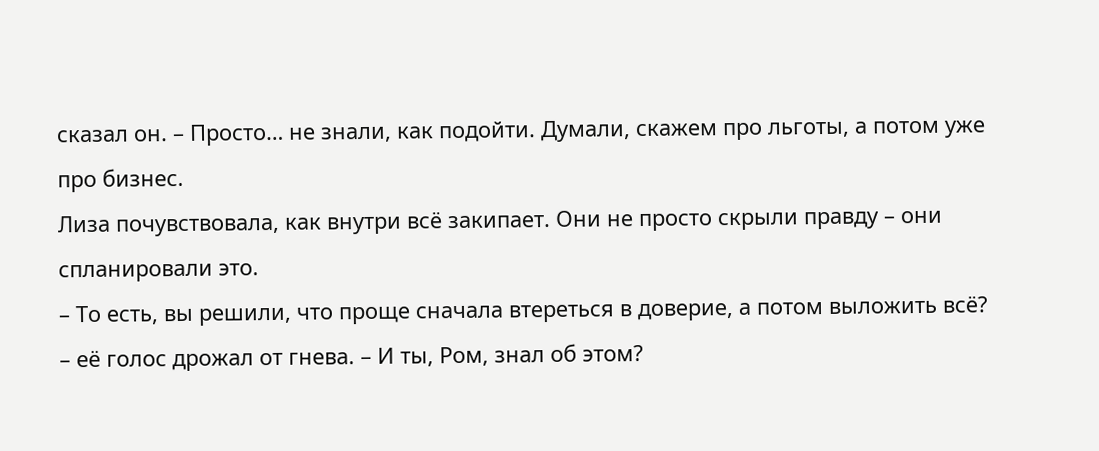сказал он. – Просто… не знали, как подойти. Думали, скажем про льготы, а потом уже про бизнес.
Лиза почувствовала, как внутри всё закипает. Они не просто скрыли правду – они спланировали это.
– То есть, вы решили, что проще сначала втереться в доверие, а потом выложить всё? – её голос дрожал от гнева. – И ты, Ром, знал об этом?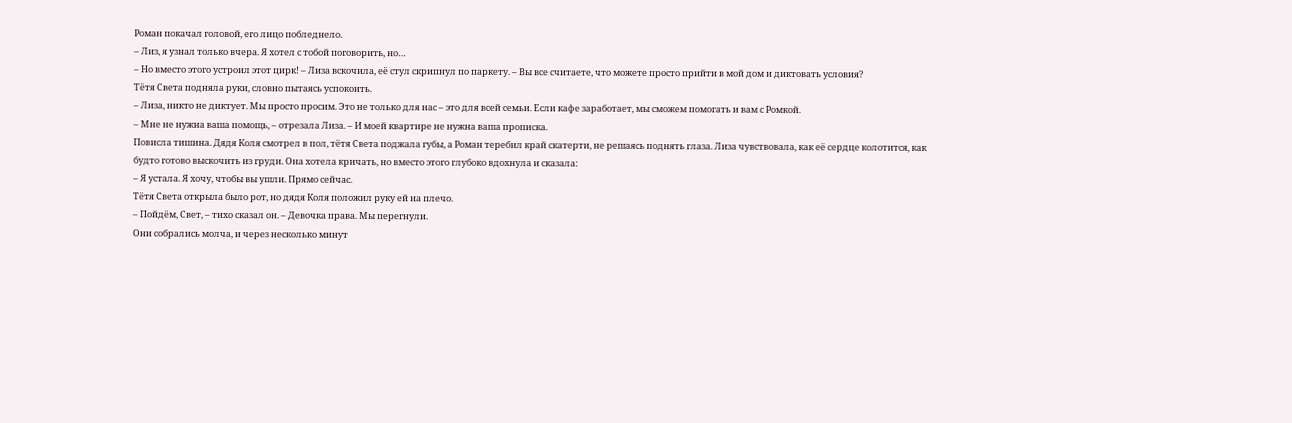Роман покачал головой, его лицо побледнело.
– Лиз, я узнал только вчера. Я хотел с тобой поговорить, но…
– Но вместо этого устроил этот цирк! – Лиза вскочила, её стул скрипнул по паркету. – Вы все считаете, что можете просто прийти в мой дом и диктовать условия?
Тётя Света подняла руки, словно пытаясь успокоить.
– Лиза, никто не диктует. Мы просто просим. Это не только для нас – это для всей семьи. Если кафе заработает, мы сможем помогать и вам с Ромкой.
– Мне не нужна ваша помощь, – отрезала Лиза. – И моей квартире не нужна ваша прописка.
Повисла тишина. Дядя Коля смотрел в пол, тётя Света поджала губы, а Роман теребил край скатерти, не решаясь поднять глаза. Лиза чувствовала, как её сердце колотится, как будто готово выскочить из груди. Она хотела кричать, но вместо этого глубоко вдохнула и сказала:
– Я устала. Я хочу, чтобы вы ушли. Прямо сейчас.
Тётя Света открыла было рот, но дядя Коля положил руку ей на плечо.
– Пойдём, Свет, – тихо сказал он. – Девочка права. Мы перегнули.
Они собрались молча, и через несколько минут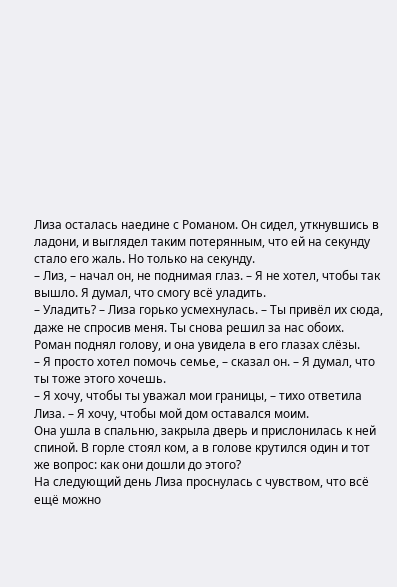Лиза осталась наедине с Романом. Он сидел, уткнувшись в ладони, и выглядел таким потерянным, что ей на секунду стало его жаль. Но только на секунду.
– Лиз, – начал он, не поднимая глаз. – Я не хотел, чтобы так вышло. Я думал, что смогу всё уладить.
– Уладить? – Лиза горько усмехнулась. – Ты привёл их сюда, даже не спросив меня. Ты снова решил за нас обоих.
Роман поднял голову, и она увидела в его глазах слёзы.
– Я просто хотел помочь семье, – сказал он. – Я думал, что ты тоже этого хочешь.
– Я хочу, чтобы ты уважал мои границы, – тихо ответила Лиза. – Я хочу, чтобы мой дом оставался моим.
Она ушла в спальню, закрыла дверь и прислонилась к ней спиной. В горле стоял ком, а в голове крутился один и тот же вопрос: как они дошли до этого?
На следующий день Лиза проснулась с чувством, что всё ещё можно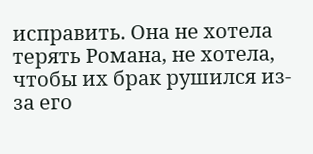исправить. Она не хотела терять Романа, не хотела, чтобы их брак рушился из-за его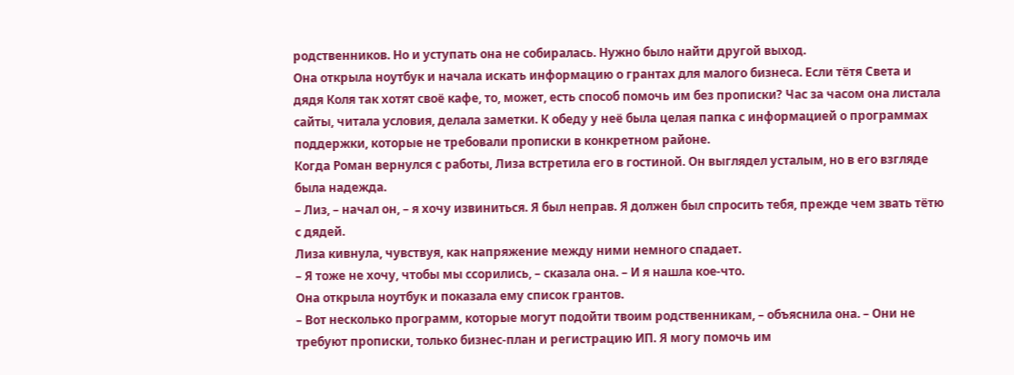родственников. Но и уступать она не собиралась. Нужно было найти другой выход.
Она открыла ноутбук и начала искать информацию о грантах для малого бизнеса. Если тётя Света и дядя Коля так хотят своё кафе, то, может, есть способ помочь им без прописки? Час за часом она листала сайты, читала условия, делала заметки. К обеду у неё была целая папка с информацией о программах поддержки, которые не требовали прописки в конкретном районе.
Когда Роман вернулся с работы, Лиза встретила его в гостиной. Он выглядел усталым, но в его взгляде была надежда.
– Лиз, – начал он, – я хочу извиниться. Я был неправ. Я должен был спросить тебя, прежде чем звать тётю с дядей.
Лиза кивнула, чувствуя, как напряжение между ними немного спадает.
– Я тоже не хочу, чтобы мы ссорились, – сказала она. – И я нашла кое-что.
Она открыла ноутбук и показала ему список грантов.
– Вот несколько программ, которые могут подойти твоим родственникам, – объяснила она. – Они не требуют прописки, только бизнес-план и регистрацию ИП. Я могу помочь им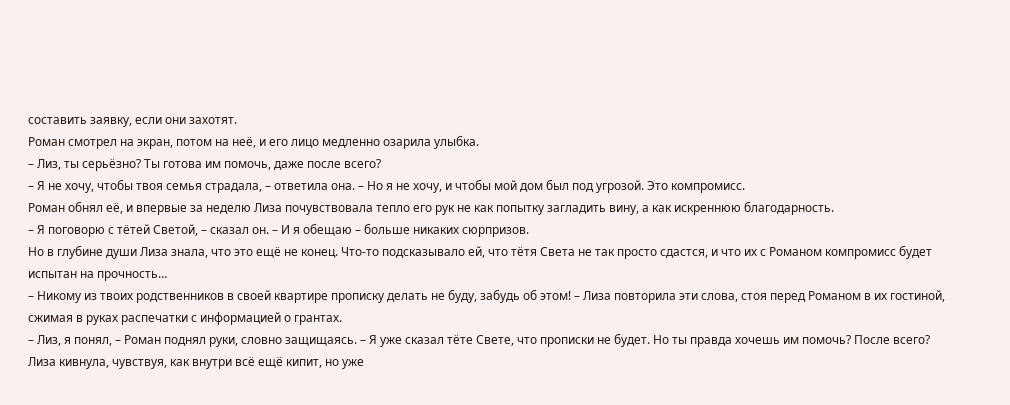составить заявку, если они захотят.
Роман смотрел на экран, потом на неё, и его лицо медленно озарила улыбка.
– Лиз, ты серьёзно? Ты готова им помочь, даже после всего?
– Я не хочу, чтобы твоя семья страдала, – ответила она. – Но я не хочу, и чтобы мой дом был под угрозой. Это компромисс.
Роман обнял её, и впервые за неделю Лиза почувствовала тепло его рук не как попытку загладить вину, а как искреннюю благодарность.
– Я поговорю с тётей Светой, – сказал он. – И я обещаю – больше никаких сюрпризов.
Но в глубине души Лиза знала, что это ещё не конец. Что-то подсказывало ей, что тётя Света не так просто сдастся, и что их с Романом компромисс будет испытан на прочность…
– Никому из твоих родственников в своей квартире прописку делать не буду, забудь об этом! – Лиза повторила эти слова, стоя перед Романом в их гостиной, сжимая в руках распечатки с информацией о грантах.
– Лиз, я понял, – Роман поднял руки, словно защищаясь. – Я уже сказал тёте Свете, что прописки не будет. Но ты правда хочешь им помочь? После всего?
Лиза кивнула, чувствуя, как внутри всё ещё кипит, но уже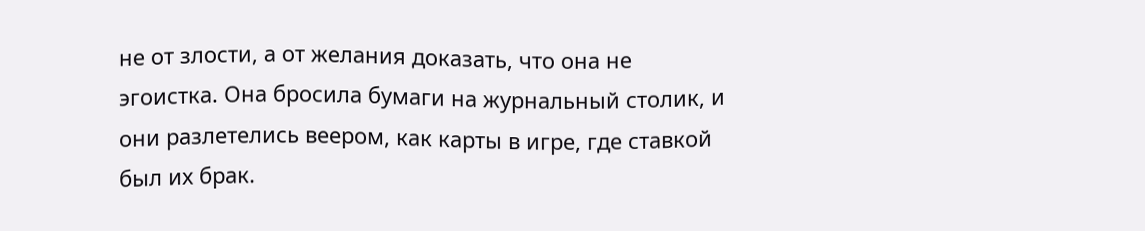не от злости, а от желания доказать, что она не эгоистка. Она бросила бумаги на журнальный столик, и они разлетелись веером, как карты в игре, где ставкой был их брак.